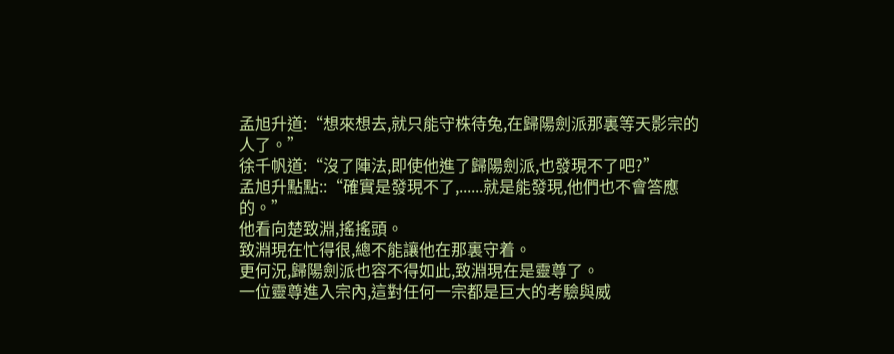孟旭升道:“想來想去,就只能守株待兔,在歸陽劍派那裏等天影宗的人了。”
徐千帆道:“沒了陣法,即使他進了歸陽劍派,也發現不了吧?”
孟旭升點點::“確實是發現不了,......就是能發現,他們也不會答應的。”
他看向楚致淵,搖搖頭。
致淵現在忙得很,總不能讓他在那裏守着。
更何況,歸陽劍派也容不得如此,致淵現在是靈尊了。
一位靈尊進入宗內,這對任何一宗都是巨大的考驗與威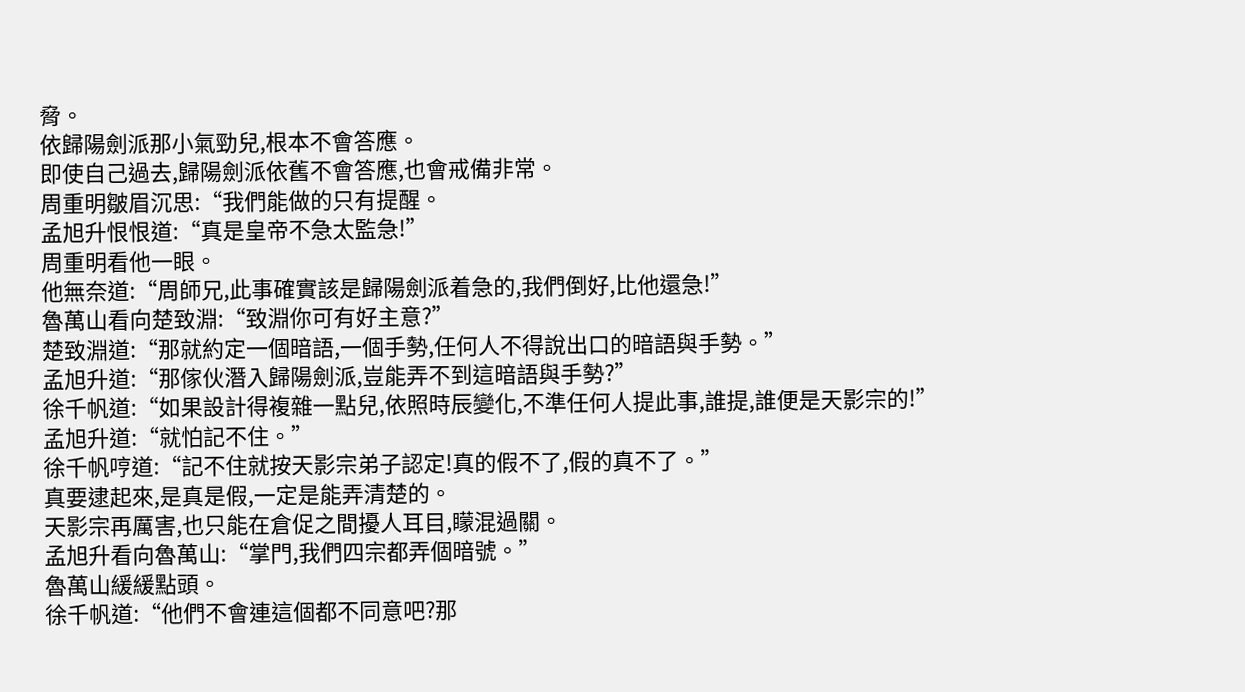脅。
依歸陽劍派那小氣勁兒,根本不會答應。
即使自己過去,歸陽劍派依舊不會答應,也會戒備非常。
周重明皺眉沉思:“我們能做的只有提醒。
孟旭升恨恨道:“真是皇帝不急太監急!”
周重明看他一眼。
他無奈道:“周師兄,此事確實該是歸陽劍派着急的,我們倒好,比他還急!”
魯萬山看向楚致淵:“致淵你可有好主意?”
楚致淵道:“那就約定一個暗語,一個手勢,任何人不得說出口的暗語與手勢。”
孟旭升道:“那傢伙潛入歸陽劍派,豈能弄不到這暗語與手勢?”
徐千帆道:“如果設計得複雜一點兒,依照時辰變化,不準任何人提此事,誰提,誰便是天影宗的!”
孟旭升道:“就怕記不住。”
徐千帆哼道:“記不住就按天影宗弟子認定!真的假不了,假的真不了。”
真要逮起來,是真是假,一定是能弄清楚的。
天影宗再厲害,也只能在倉促之間擾人耳目,矇混過關。
孟旭升看向魯萬山:“掌門,我們四宗都弄個暗號。”
魯萬山緩緩點頭。
徐千帆道:“他們不會連這個都不同意吧?那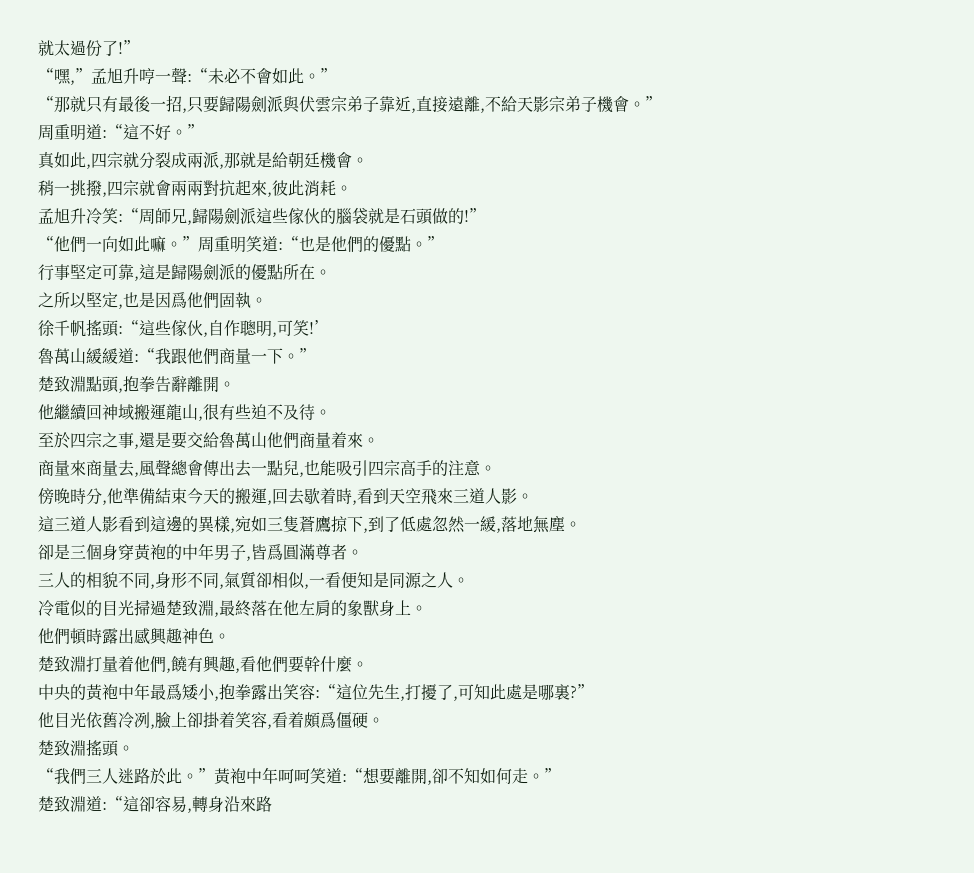就太過份了!”
“嘿,”孟旭升哼一聲:“未必不會如此。”
“那就只有最後一招,只要歸陽劍派與伏雲宗弟子靠近,直接遠離,不給天影宗弟子機會。”
周重明道:“這不好。”
真如此,四宗就分裂成兩派,那就是給朝廷機會。
稍一挑撥,四宗就會兩兩對抗起來,彼此消耗。
孟旭升冷笑:“周師兄,歸陽劍派這些傢伙的腦袋就是石頭做的!”
“他們一向如此嘛。”周重明笑道:“也是他們的優點。”
行事堅定可靠,這是歸陽劍派的優點所在。
之所以堅定,也是因爲他們固執。
徐千帆搖頭:“這些傢伙,自作聰明,可笑!’
魯萬山緩緩道:“我跟他們商量一下。”
楚致淵點頭,抱拳告辭離開。
他繼續回神域搬運龍山,很有些迫不及待。
至於四宗之事,還是要交給魯萬山他們商量着來。
商量來商量去,風聲總會傳出去一點兒,也能吸引四宗高手的注意。
傍晚時分,他準備結束今天的搬運,回去歇着時,看到天空飛來三道人影。
這三道人影看到這邊的異樣,宛如三隻蒼鷹掠下,到了低處忽然一緩,落地無塵。
卻是三個身穿黃袍的中年男子,皆爲圓滿尊者。
三人的相貌不同,身形不同,氣質卻相似,一看便知是同源之人。
冷電似的目光掃過楚致淵,最終落在他左肩的象獸身上。
他們頓時露出感興趣神色。
楚致淵打量着他們,饒有興趣,看他們要幹什麼。
中央的黃袍中年最爲矮小,抱拳露出笑容:“這位先生,打擾了,可知此處是哪裏?”
他目光依舊冷冽,臉上卻掛着笑容,看着頗爲僵硬。
楚致淵搖頭。
“我們三人迷路於此。”黃袍中年呵呵笑道:“想要離開,卻不知如何走。”
楚致淵道:“這卻容易,轉身沿來路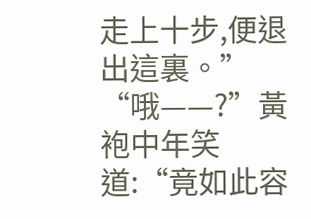走上十步,便退出這裏。”
“哦——?”黃袍中年笑道:“竟如此容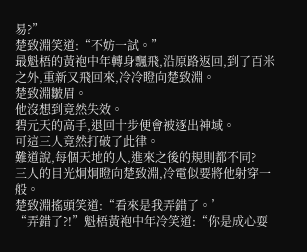易?”
楚致淵笑道:“不妨一試。”
最魁梧的黃袍中年轉身飄飛,沿原路返回,到了百米之外,重新又飛回來,冷冷瞪向楚致淵。
楚致淵皺眉。
他沒想到竟然失效。
碧元天的高手,退回十步便會被逐出神域。
可這三人竟然打破了此律。
難道說,每個天地的人,進來之後的規則都不同?
三人的目光炯炯瞪向楚致淵,冷電似要將他射穿一般。
楚致淵搖頭笑道:“看來是我弄錯了。’
“弄錯了?!”魁梧黃袍中年冷笑道:“你是成心耍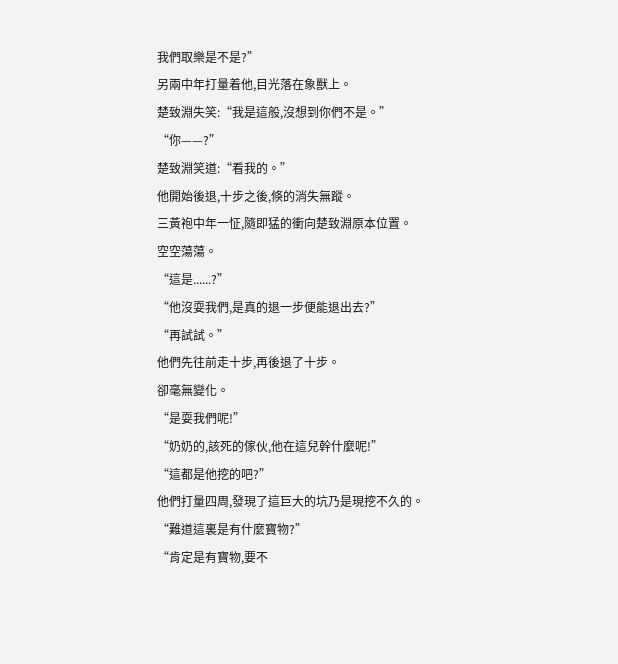我們取樂是不是?”
另兩中年打量着他,目光落在象獸上。
楚致淵失笑:“我是這般,沒想到你們不是。”
“你——?”
楚致淵笑道:“看我的。”
他開始後退,十步之後,倏的消失無蹤。
三黃袍中年一怔,隨即猛的衝向楚致淵原本位置。
空空蕩蕩。
“這是......?”
“他沒耍我們,是真的退一步便能退出去?”
“再試試。”
他們先往前走十步,再後退了十步。
卻毫無變化。
“是耍我們呢!”
“奶奶的,該死的傢伙,他在這兒幹什麼呢!”
“這都是他挖的吧?”
他們打量四周,發現了這巨大的坑乃是現挖不久的。
“難道這裏是有什麼寶物?”
“肯定是有寶物,要不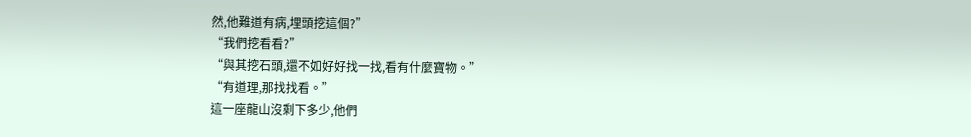然,他難道有病,埋頭挖這個?”
“我們挖看看?”
“與其挖石頭,還不如好好找一找,看有什麼寶物。”
“有道理,那找找看。”
這一座龍山沒剩下多少,他們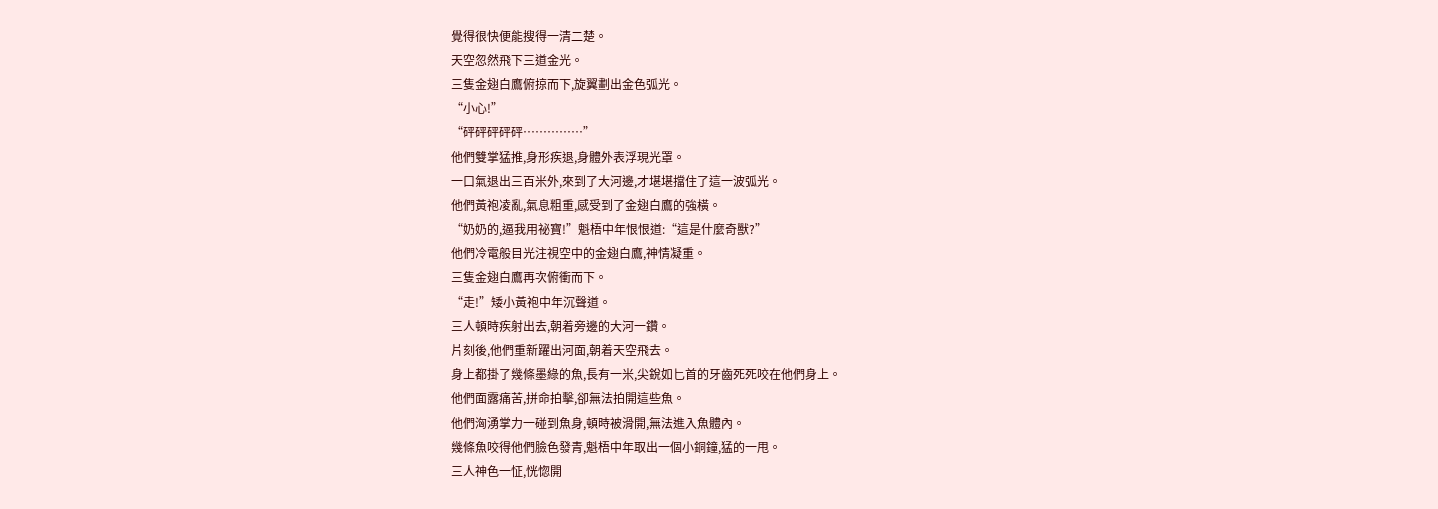覺得很快便能搜得一清二楚。
天空忽然飛下三道金光。
三隻金翅白鷹俯掠而下,旋翼劃出金色弧光。
“小心!”
“砰砰砰砰砰……………”
他們雙掌猛推,身形疾退,身體外表浮現光罩。
一口氣退出三百米外,來到了大河邊,才堪堪擋住了這一波弧光。
他們黃袍凌亂,氣息粗重,感受到了金翅白鷹的強橫。
“奶奶的,逼我用祕寶!”魁梧中年恨恨道:“這是什麼奇獸?”
他們冷電般目光注視空中的金翅白鷹,神情凝重。
三隻金翅白鷹再次俯衝而下。
“走!”矮小黃袍中年沉聲道。
三人頓時疾射出去,朝着旁邊的大河一鑽。
片刻後,他們重新躍出河面,朝着天空飛去。
身上都掛了幾條墨綠的魚,長有一米,尖銳如匕首的牙齒死死咬在他們身上。
他們面露痛苦,拼命拍擊,卻無法拍開這些魚。
他們洶湧掌力一碰到魚身,頓時被滑開,無法進入魚體內。
幾條魚咬得他們臉色發青,魁梧中年取出一個小銅鐘,猛的一甩。
三人神色一怔,恍惚開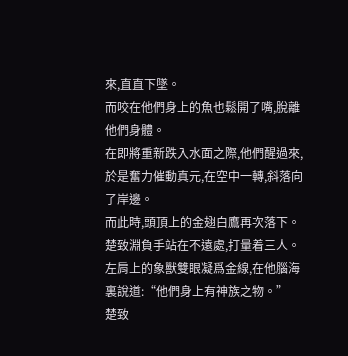來,直直下墜。
而咬在他們身上的魚也鬆開了嘴,脫離他們身體。
在即將重新跌入水面之際,他們醒過來,於是奮力催動真元,在空中一轉,斜落向了岸邊。
而此時,頭頂上的金翅白鷹再次落下。
楚致淵負手站在不遠處,打量着三人。
左肩上的象獸雙眼凝爲金線,在他腦海裏說道:“他們身上有神族之物。”
楚致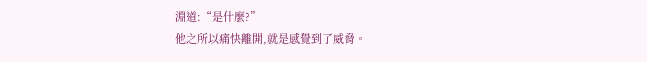淵道:“是什麼?”
他之所以痛快離開,就是感覺到了威脅。